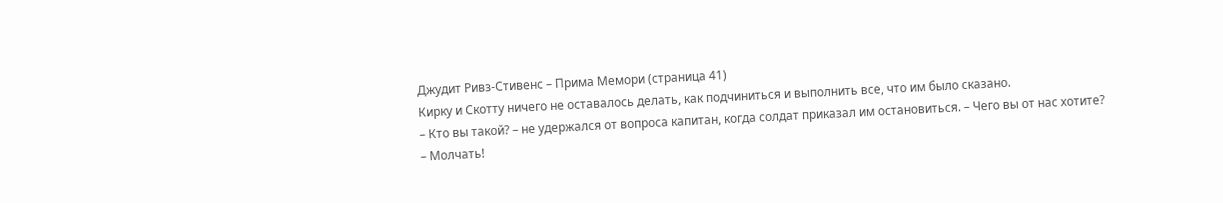Джудит Ривз-Стивенс – Прима Мемори (страница 41)
Кирку и Скотту ничего не оставалось делать, как подчиниться и выполнить все, что им было сказано.
– Кто вы такой? – не удержался от вопроса капитан, когда солдат приказал им остановиться. – Чего вы от нас хотите?
– Молчать!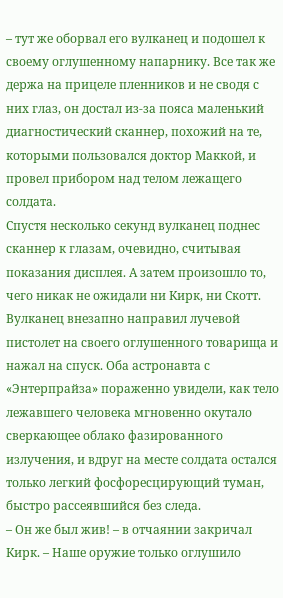– тут же оборвал его вулканец и подошел к своему оглушенному напарнику. Все так же держа на прицеле пленников и не сводя с них глаз, он достал из-за пояса маленький диагностический сканнер, похожий на те, которыми пользовался доктор Маккой, и провел прибором над телом лежащего солдата.
Спустя несколько секунд вулканец поднес сканнер к глазам, очевидно, считывая показания дисплея. А затем произошло то, чего никак не ожидали ни Кирк, ни Скотт.
Вулканец внезапно направил лучевой пистолет на своего оглушенного товарища и нажал на спуск. Оба астронавта с «Энтерпрайза» пораженно увидели, как тело лежавшего человека мгновенно окутало сверкающее облако фазированного излучения, и вдруг на месте солдата остался только легкий фосфоресцирующий туман, быстро рассеявшийся без следа.
– Он же был жив! – в отчаянии закричал Кирк. – Наше оружие только оглушило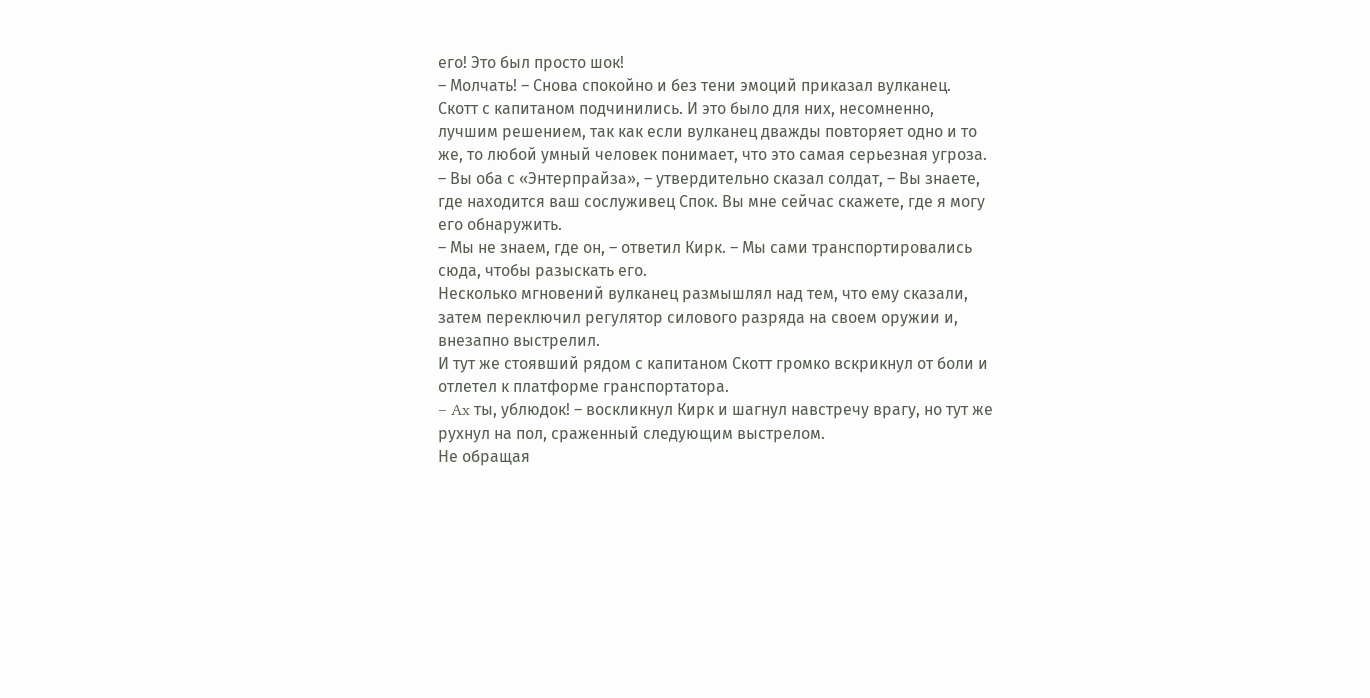его! Это был просто шок!
– Молчать! – Снова спокойно и без тени эмоций приказал вулканец.
Скотт с капитаном подчинились. И это было для них, несомненно, лучшим решением, так как если вулканец дважды повторяет одно и то же, то любой умный человек понимает, что это самая серьезная угроза.
– Вы оба с «Энтерпрайза», – утвердительно сказал солдат, – Вы знаете, где находится ваш сослуживец Спок. Вы мне сейчас скажете, где я могу его обнаружить.
– Мы не знаем, где он, – ответил Кирк. – Мы сами транспортировались сюда, чтобы разыскать его.
Несколько мгновений вулканец размышлял над тем, что ему сказали, затем переключил регулятор силового разряда на своем оружии и, внезапно выстрелил.
И тут же стоявший рядом с капитаном Скотт громко вскрикнул от боли и отлетел к платформе гранспортатора.
– Ax ты, ублюдок! – воскликнул Кирк и шагнул навстречу врагу, но тут же рухнул на пол, сраженный следующим выстрелом.
Не обращая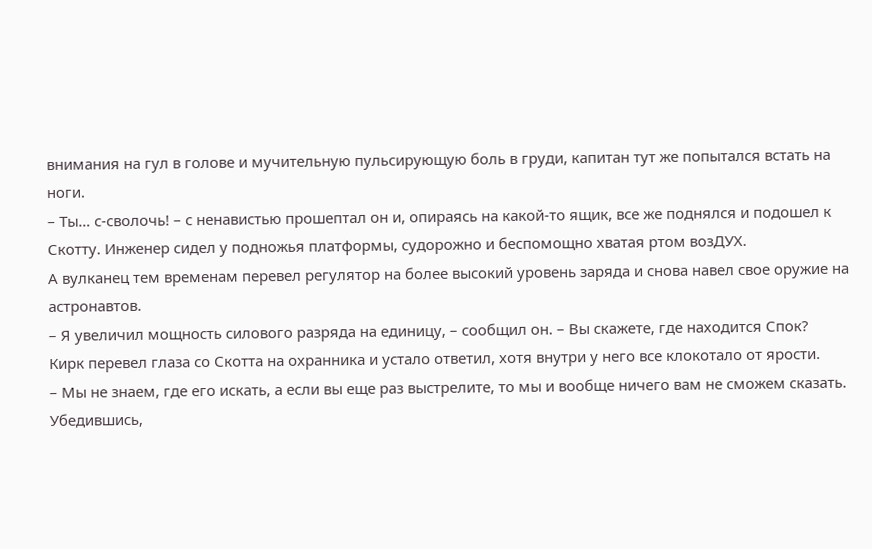внимания на гул в голове и мучительную пульсирующую боль в груди, капитан тут же попытался встать на ноги.
– Ты… с-сволочь! – с ненавистью прошептал он и, опираясь на какой-то ящик, все же поднялся и подошел к Скотту. Инженер сидел у подножья платформы, судорожно и беспомощно хватая ртом возДУХ.
А вулканец тем временам перевел регулятор на более высокий уровень заряда и снова навел свое оружие на астронавтов.
– Я увеличил мощность силового разряда на единицу, – сообщил он. – Вы скажете, где находится Спок?
Кирк перевел глаза со Скотта на охранника и устало ответил, хотя внутри у него все клокотало от ярости.
– Мы не знаем, где его искать, а если вы еще раз выстрелите, то мы и вообще ничего вам не сможем сказать.
Убедившись,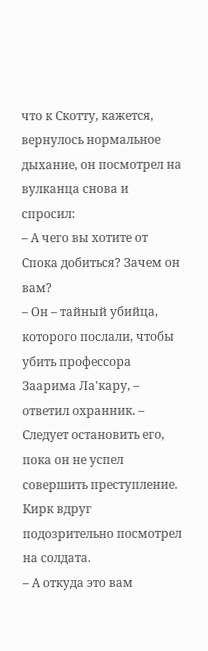что к Скотту, кажется, вернулось нормальное дыхание, он посмотрел на вулканца снова и спросил:
– А чего вы хотите от Спока добиться? Зачем он вам?
– Он – тайный убийца, которого послали, чтобы убить профессора Заарима Ла'кару, – ответил охранник. – Следует остановить его, пока он не успел совершить преступление.
Кирк вдруг подозрительно посмотрел на солдата.
– А откуда это вам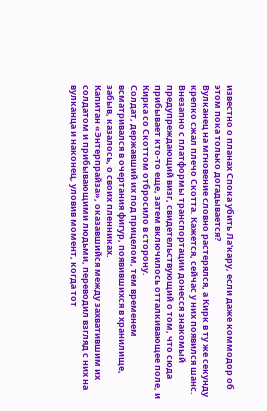известно о планах Спока убить Ла'кару, если даже коммодор об этом пока только догадывается?
Вулканец на мгновение словно растерялся, а Кирк в ту же секунду крепко сжал плечо Скотта. Кажется, сейчас у них появился шанс.
Внезапно с платформы транспортации донесся знакомый предупреждающий визг, свидетельствующий о том, что сюда прибывает кто-то еще, затем включилось отталкивающее поле, и Кирка со Скоттом отбросило в сторону.
Солдат, державший их под прицелом, тем временем всматривался в очертания фигур, появившихся в хранилище, забыв, казалось, о своих пленниках.
Капитан «Энтерпрайза», оказавшийся между захватившим их солдатом и прибывающими людьми, переводил взгляд с них на вулканца и наконец, уловив момент, когда тот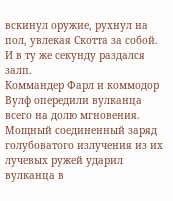вскинул оружие, рухнул на пол, увлекая Скотта за собой.
И в ту же секунду раздался залп.
Коммандер Фарл и коммодор Вулф опередили вулканца всего на долю мгновения. Мощный соединенный заряд голубоватого излучения из их лучевых ружей ударил вулканца в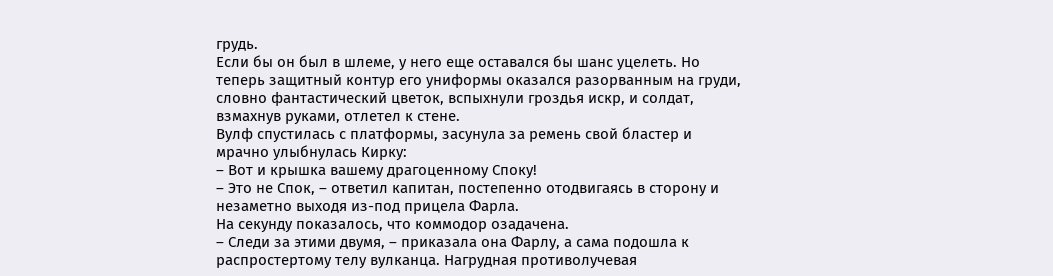грудь.
Если бы он был в шлеме, у него еще оставался бы шанс уцелеть. Но теперь защитный контур его униформы оказался разорванным на груди, словно фантастический цветок, вспыхнули гроздья искр, и солдат, взмахнув руками, отлетел к стене.
Вулф спустилась с платформы, засунула за ремень свой бластер и мрачно улыбнулась Кирку:
– Вот и крышка вашему драгоценному Споку!
– Это не Спок, – ответил капитан, постепенно отодвигаясь в сторону и незаметно выходя из-под прицела Фарла.
На секунду показалось, что коммодор озадачена.
– Следи за этими двумя, – приказала она Фарлу, а сама подошла к распростертому телу вулканца. Нагрудная противолучевая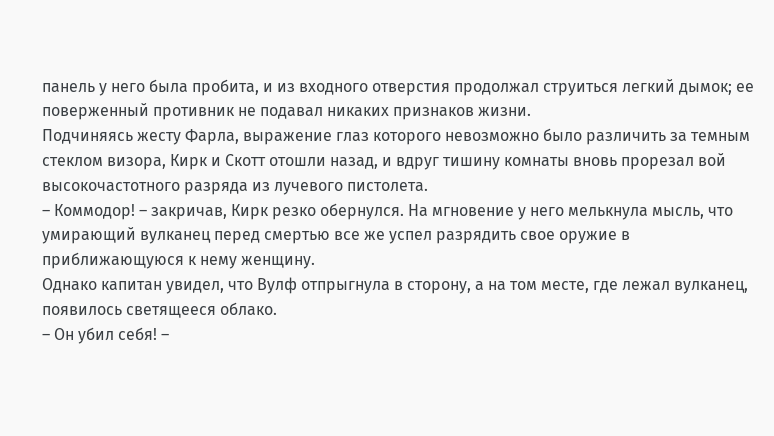панель у него была пробита, и из входного отверстия продолжал струиться легкий дымок; ее поверженный противник не подавал никаких признаков жизни.
Подчиняясь жесту Фарла, выражение глаз которого невозможно было различить за темным стеклом визора, Кирк и Скотт отошли назад, и вдруг тишину комнаты вновь прорезал вой высокочастотного разряда из лучевого пистолета.
– Коммодор! – закричав, Кирк резко обернулся. На мгновение у него мелькнула мысль, что умирающий вулканец перед смертью все же успел разрядить свое оружие в приближающуюся к нему женщину.
Однако капитан увидел, что Вулф отпрыгнула в сторону, а на том месте, где лежал вулканец, появилось светящееся облако.
– Он убил себя! –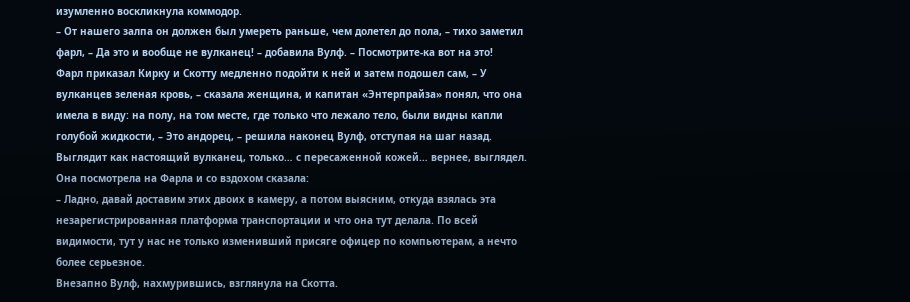изумленно воскликнула коммодор.
– От нашего залпа он должен был умереть раньше, чем долетел до пола, – тихо заметил фарл, – Да это и вообще не вулканец! – добавила Вулф. – Посмотрите-ка вот на это!
Фарл приказал Кирку и Скотту медленно подойти к ней и затем подошел сам, – У вулканцев зеленая кровь, – сказала женщина, и капитан «Энтерпрайза» понял, что она имела в виду: на полу, на том месте, где только что лежало тело, были видны капли голубой жидкости, – Это андорец, – решила наконец Вулф, отступая на шаг назад. Выглядит как настоящий вулканец, только… с пересаженной кожей… вернее, выглядел.
Она посмотрела на Фарла и со вздохом сказала:
– Ладно, давай доставим этих двоих в камеру, а потом выясним, откуда взялась эта незарегистрированная платформа транспортации и что она тут делала. По всей видимости, тут у нас не только изменивший присяге офицер по компьютерам, а нечто более серьезное.
Внезапно Вулф, нахмурившись, взглянула на Скотта.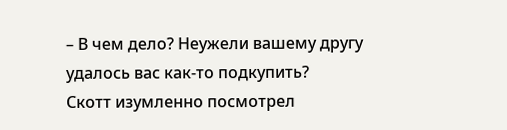– В чем дело? Неужели вашему другу удалось вас как-то подкупить?
Скотт изумленно посмотрел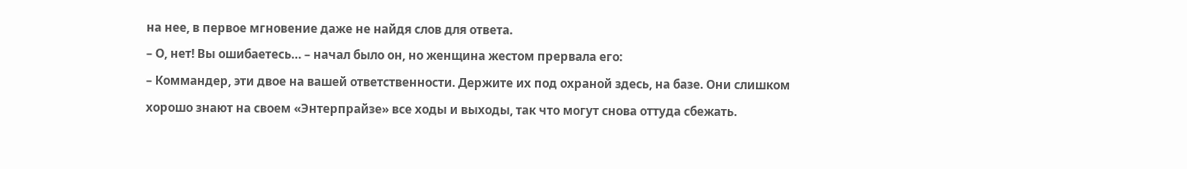на нее, в первое мгновение даже не найдя слов для ответа.
– О, нет! Вы ошибаетесь… – начал было он, но женщина жестом прервала его:
– Коммандер, эти двое на вашей ответственности. Держите их под охраной здесь, на базе. Они слишком хорошо знают на своем «Энтерпрайзе» все ходы и выходы, так что могут снова оттуда сбежать.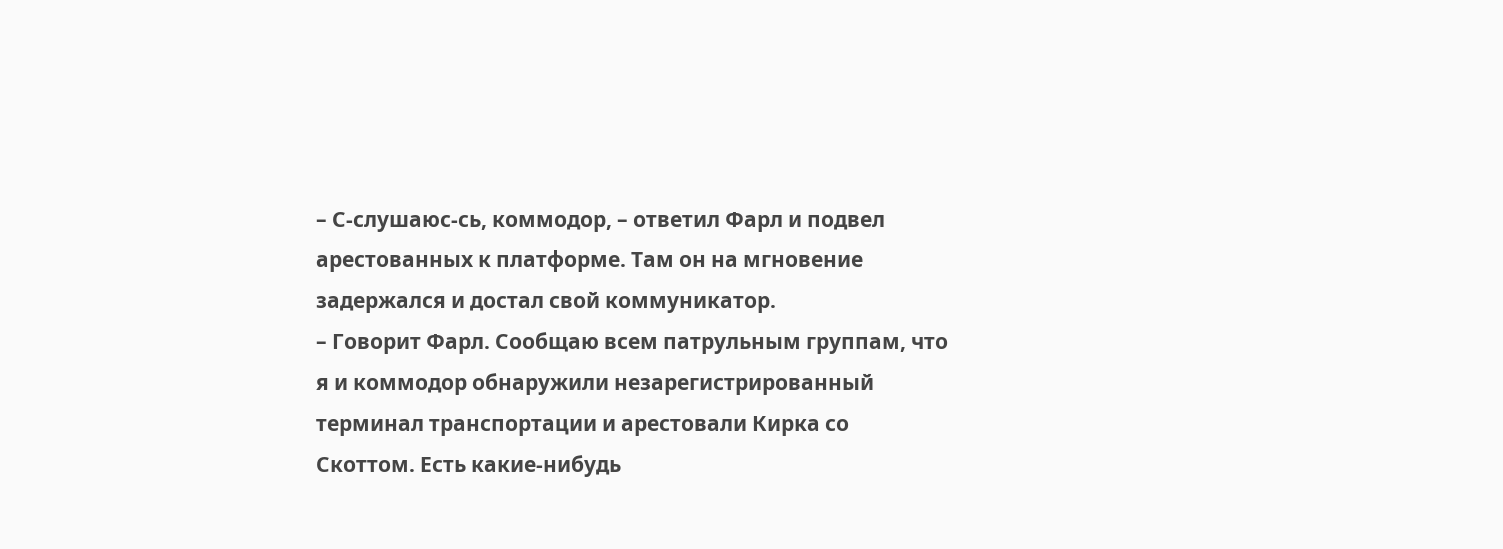– С-слушаюс-сь, коммодор, – ответил Фарл и подвел арестованных к платформе. Там он на мгновение задержался и достал свой коммуникатор.
– Говорит Фарл. Сообщаю всем патрульным группам, что я и коммодор обнаружили незарегистрированный терминал транспортации и арестовали Кирка со Скоттом. Есть какие-нибудь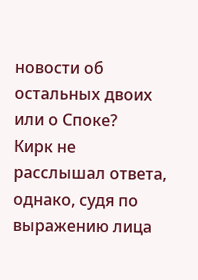новости об остальных двоих или о Споке?
Кирк не расслышал ответа, однако, судя по выражению лица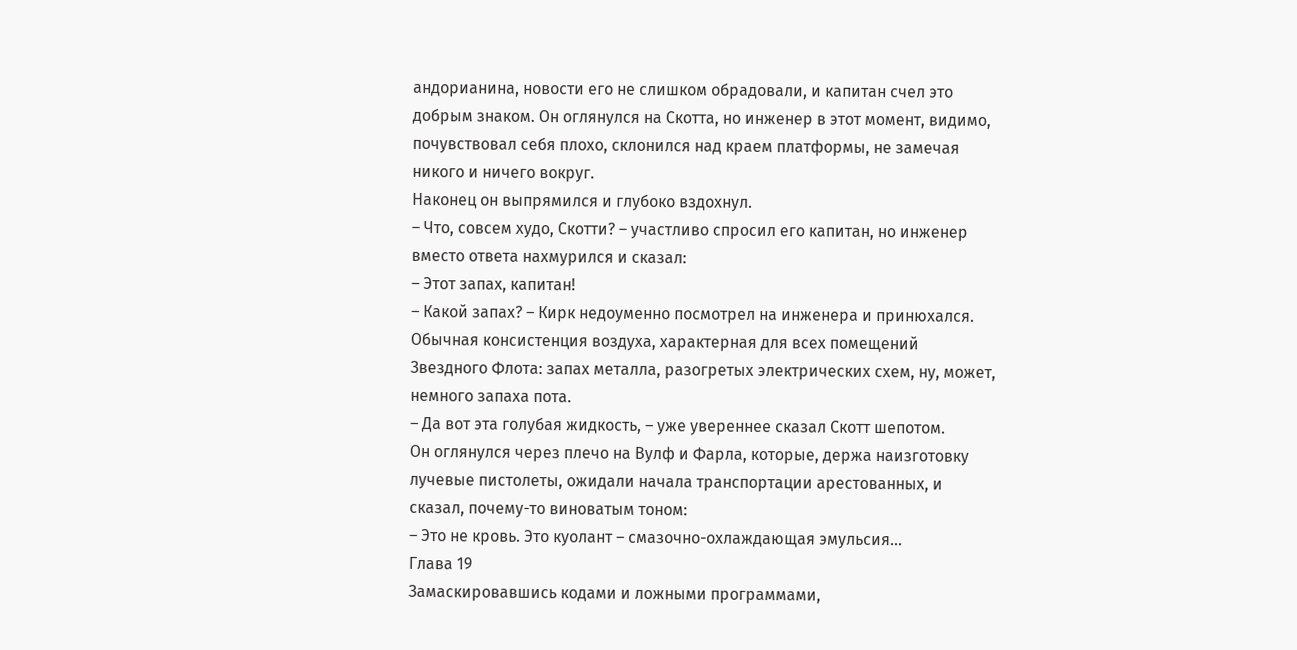андорианина, новости его не слишком обрадовали, и капитан счел это добрым знаком. Он оглянулся на Скотта, но инженер в этот момент, видимо, почувствовал себя плохо, склонился над краем платформы, не замечая никого и ничего вокруг.
Наконец он выпрямился и глубоко вздохнул.
– Что, совсем худо, Скотти? – участливо спросил его капитан, но инженер вместо ответа нахмурился и сказал:
– Этот запах, капитан!
– Какой запах? – Кирк недоуменно посмотрел на инженера и принюхался.
Обычная консистенция воздуха, характерная для всех помещений Звездного Флота: запах металла, разогретых электрических схем, ну, может, немного запаха пота.
– Да вот эта голубая жидкость, – уже увереннее сказал Скотт шепотом.
Он оглянулся через плечо на Вулф и Фарла, которые, держа наизготовку лучевые пистолеты, ожидали начала транспортации арестованных, и сказал, почему-то виноватым тоном:
– Это не кровь. Это куолант – смазочно-охлаждающая эмульсия…
Глава 19
Замаскировавшись кодами и ложными программами,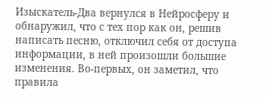Изыскатель-Два вернулся в Нейросферу и обнаружил, что с тех пор как он, решив написать песню, отключил себя от доступа информации, в ней произошли большие изменения. Во-первых, он заметил, что правила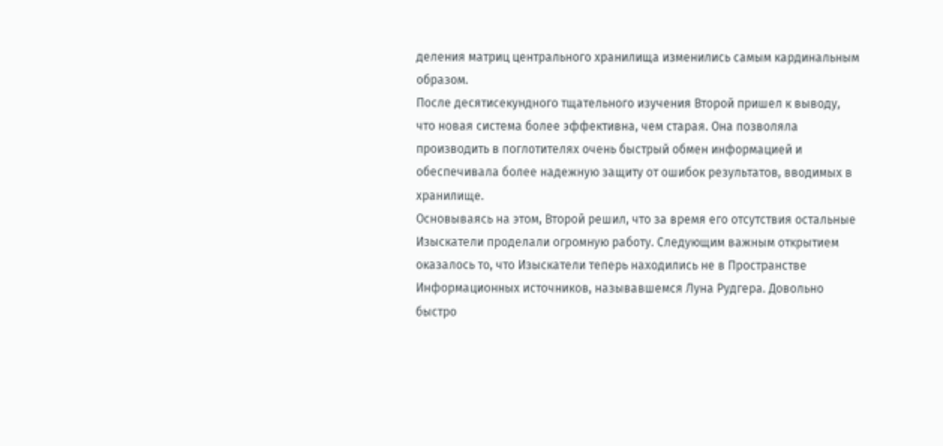деления матриц центрального хранилища изменились самым кардинальным образом.
После десятисекундного тщательного изучения Второй пришел к выводу, что новая система более эффективна, чем старая. Она позволяла производить в поглотителях очень быстрый обмен информацией и обеспечивала более надежную защиту от ошибок результатов, вводимых в хранилище.
Основываясь на этом, Второй решил, что за время его отсутствия остальные Изыскатели проделали огромную работу. Следующим важным открытием оказалось то, что Изыскатели теперь находились не в Пространстве Информационных источников, называвшемся Луна Рудгера. Довольно быстро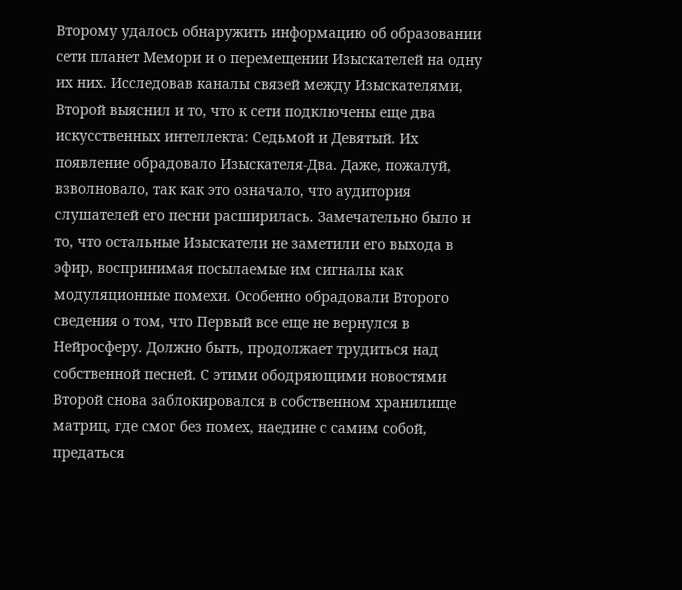Второму удалось обнаружить информацию об образовании сети планет Мемори и о перемещении Изыскателей на одну их них. Исследовав каналы связей между Изыскателями, Второй выяснил и то, что к сети подключены еще два искусственных интеллекта: Седьмой и Девятый. Их появление обрадовало Изыскателя-Два. Даже, пожалуй, взволновало, так как это означало, что аудитория слушателей его песни расширилась. Замечательно было и то, что остальные Изыскатели не заметили его выхода в эфир, воспринимая посылаемые им сигналы как модуляционные помехи. Особенно обрадовали Второго сведения о том, что Первый все еще не вернулся в Нейросферу. Должно быть, продолжает трудиться над собственной песней. С этими ободряющими новостями Второй снова заблокировался в собственном хранилище матриц, где смог без помех, наедине с самим собой, предаться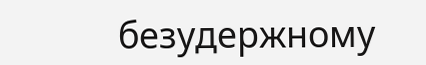безудержному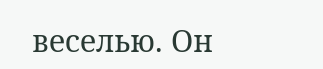веселью. Он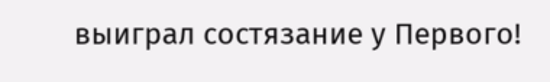выиграл состязание у Первого!